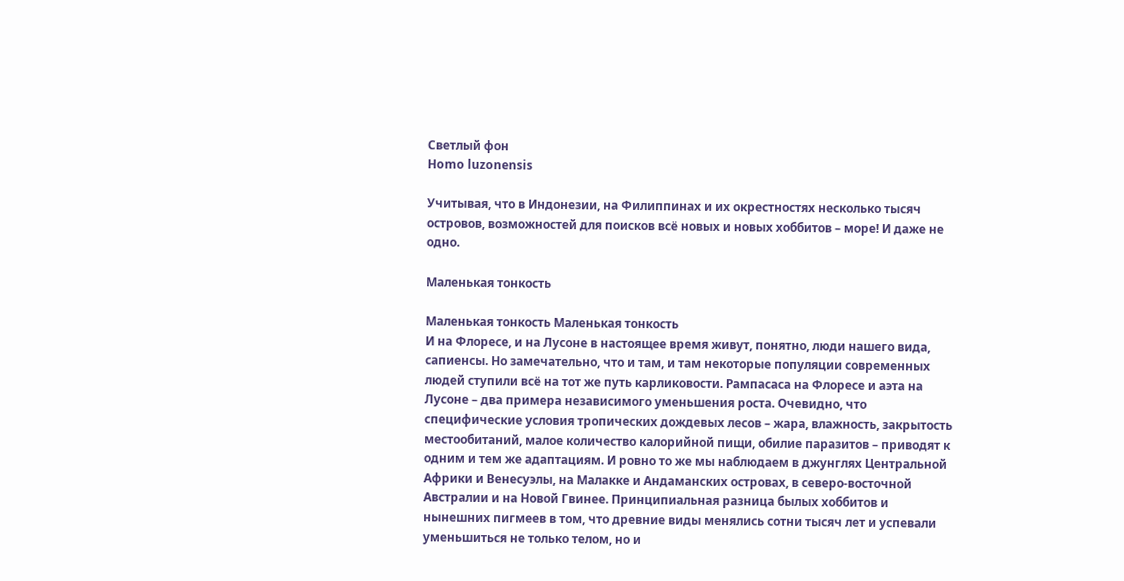Светлый фон
Homo luzonensis

Учитывая, что в Индонезии, на Филиппинах и их окрестностях несколько тысяч островов, возможностей для поисков всё новых и новых хоббитов – море! И даже не одно.

Маленькая тонкость

Маленькая тонкость Маленькая тонкость
И на Флоресе, и на Лусоне в настоящее время живут, понятно, люди нашего вида, сапиенсы. Но замечательно, что и там, и там некоторые популяции современных людей ступили всё на тот же путь карликовости. Рампасаса на Флоресе и аэта на Лусоне – два примера независимого уменьшения роста. Очевидно, что специфические условия тропических дождевых лесов – жара, влажность, закрытость местообитаний, малое количество калорийной пищи, обилие паразитов – приводят к одним и тем же адаптациям. И ровно то же мы наблюдаем в джунглях Центральной Африки и Венесуэлы, на Малакке и Андаманских островах, в северо-восточной Австралии и на Новой Гвинее. Принципиальная разница былых хоббитов и нынешних пигмеев в том, что древние виды менялись сотни тысяч лет и успевали уменьшиться не только телом, но и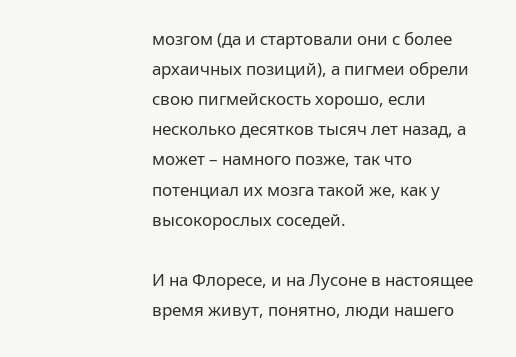мозгом (да и стартовали они с более архаичных позиций), а пигмеи обрели свою пигмейскость хорошо, если несколько десятков тысяч лет назад, а может – намного позже, так что потенциал их мозга такой же, как у высокорослых соседей.

И на Флоресе, и на Лусоне в настоящее время живут, понятно, люди нашего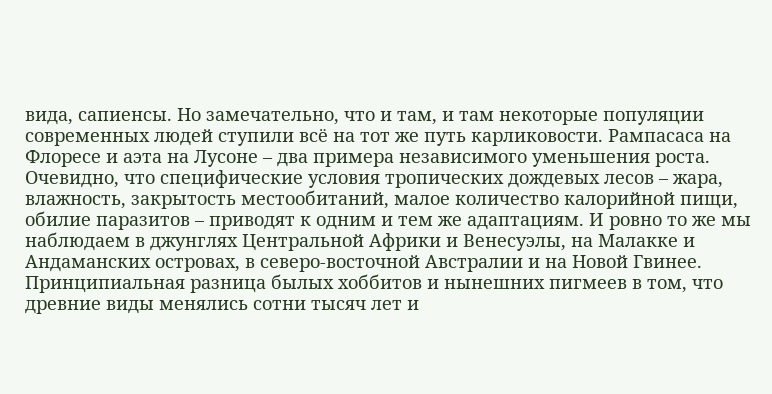вида, сапиенсы. Но замечательно, что и там, и там некоторые популяции современных людей ступили всё на тот же путь карликовости. Рампасаса на Флоресе и аэта на Лусоне – два примера независимого уменьшения роста. Очевидно, что специфические условия тропических дождевых лесов – жара, влажность, закрытость местообитаний, малое количество калорийной пищи, обилие паразитов – приводят к одним и тем же адаптациям. И ровно то же мы наблюдаем в джунглях Центральной Африки и Венесуэлы, на Малакке и Андаманских островах, в северо-восточной Австралии и на Новой Гвинее. Принципиальная разница былых хоббитов и нынешних пигмеев в том, что древние виды менялись сотни тысяч лет и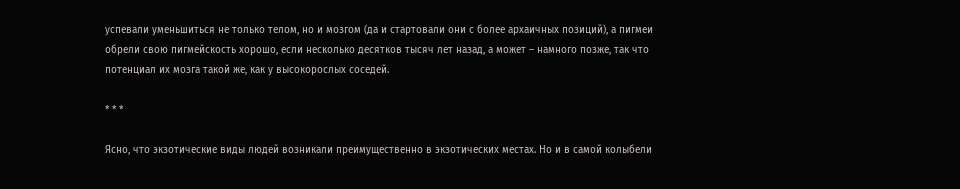успевали уменьшиться не только телом, но и мозгом (да и стартовали они с более архаичных позиций), а пигмеи обрели свою пигмейскость хорошо, если несколько десятков тысяч лет назад, а может – намного позже, так что потенциал их мозга такой же, как у высокорослых соседей.

* * *

Ясно, что экзотические виды людей возникали преимущественно в экзотических местах. Но и в самой колыбели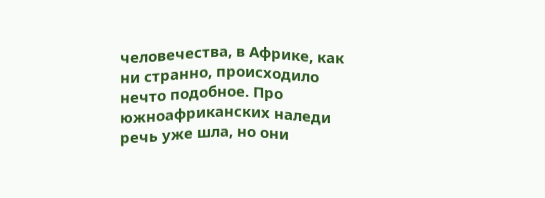человечества, в Африке, как ни странно, происходило нечто подобное. Про южноафриканских наледи речь уже шла, но они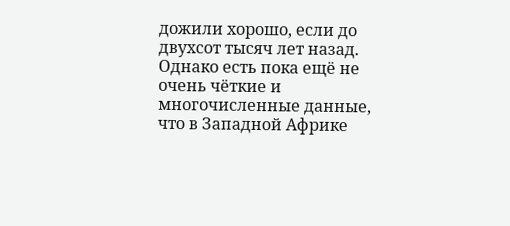дожили хорошо, если до двухсот тысяч лет назад. Однако есть пока ещё не очень чёткие и многочисленные данные, что в Западной Африке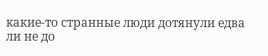какие-то странные люди дотянули едва ли не до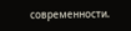современности.